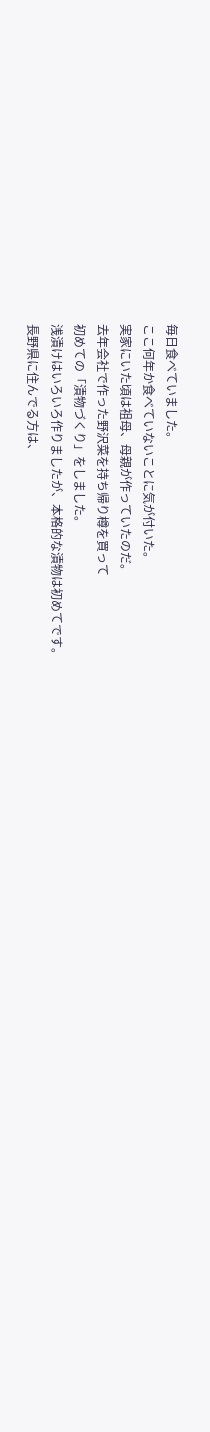毎日食べていました。
ここ何年か食べていないことに気が付いた。
実家にいた頃は祖母、母親が作っていたのだ。
去年会社で作った野沢菜を持ち帰り樽を買って
初めての「漬物づくり」をしました。
浅漬けはいろいろ作りましたが、本格的な漬物は初めてです。
長野県に住んでる方は、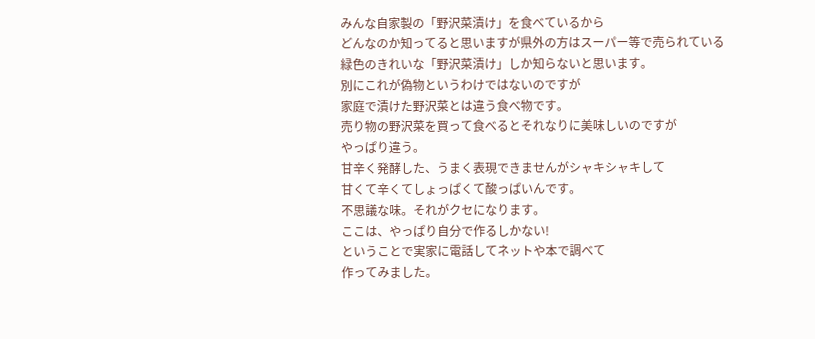みんな自家製の「野沢菜漬け」を食べているから
どんなのか知ってると思いますが県外の方はスーパー等で売られている
緑色のきれいな「野沢菜漬け」しか知らないと思います。
別にこれが偽物というわけではないのですが
家庭で漬けた野沢菜とは違う食べ物です。
売り物の野沢菜を買って食べるとそれなりに美味しいのですが
やっぱり違う。
甘辛く発酵した、うまく表現できませんがシャキシャキして
甘くて辛くてしょっぱくて酸っぱいんです。
不思議な味。それがクセになります。
ここは、やっぱり自分で作るしかない!
ということで実家に電話してネットや本で調べて
作ってみました。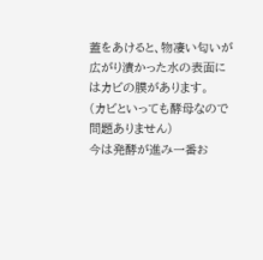蓋をあけると、物凄い匂いが広がり漬かった水の表面にはカビの膜があります。
(カビといっても酵母なので問題ありません)
今は発酵が進み一番お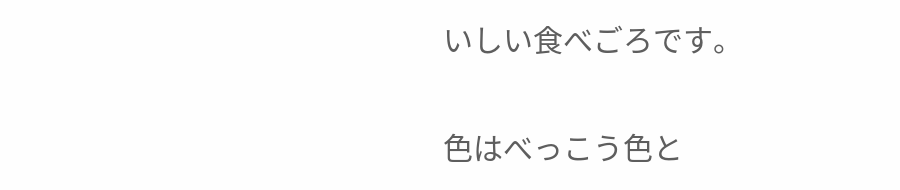いしい食べごろです。

色はべっこう色と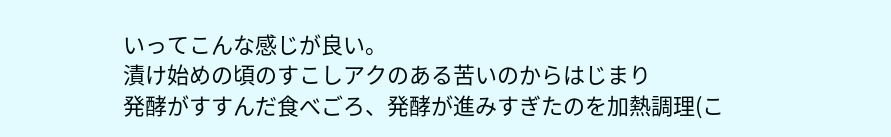いってこんな感じが良い。
漬け始めの頃のすこしアクのある苦いのからはじまり
発酵がすすんだ食べごろ、発酵が進みすぎたのを加熱調理(こ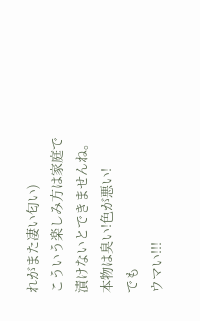れがまた凄い匂い)
こういう楽しみ方は家庭で漬けないとできませんね。
本物は臭い!色が悪い!
でも
ウマい!!!